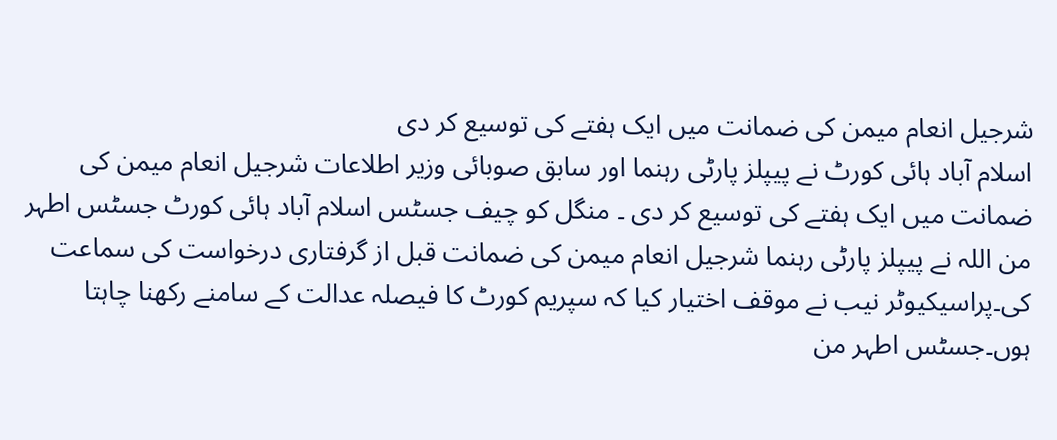شرجیل انعام میمن کی ضمانت میں ایک ہفتے کی توسیع کر دی
اسلام آباد ہائی کورٹ نے پیپلز پارٹی رہنما اور سابق صوبائی وزیر اطلاعات شرجیل انعام میمن کی ضمانت میں ایک ہفتے کی توسیع کر دی ۔ منگل کو چیف جسٹس اسلام آباد ہائی کورٹ جسٹس اطہر من اللہ نے پیپلز پارٹی رہنما شرجیل انعام میمن کی ضمانت قبل از گرفتاری درخواست کی سماعت کی۔پراسیکیوٹر نیب نے موقف اختیار کیا کہ سپریم کورٹ کا فیصلہ عدالت کے سامنے رکھنا چاہتا ہوں۔جسٹس اطہر من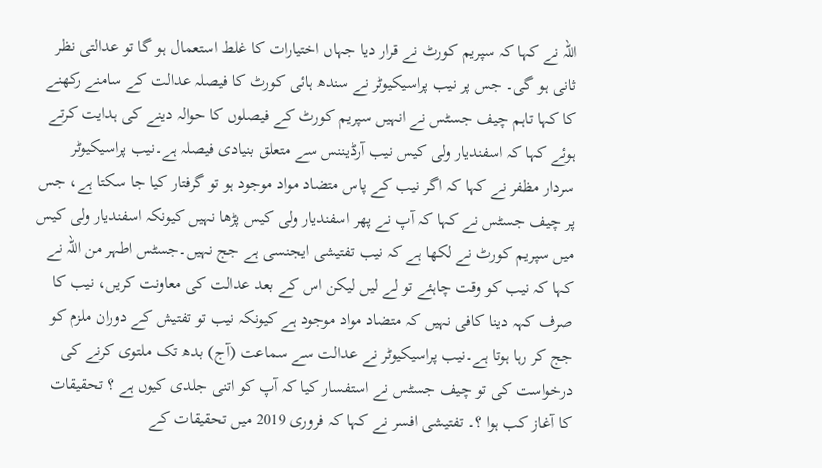اللہ نے کہا کہ سپریم کورٹ نے قرار دیا جہاں اختیارات کا غلط استعمال ہو گا تو عدالتی نظر ثانی ہو گی۔ جس پر نیب پراسیکیوٹر نے سندھ ہائی کورٹ کا فیصلہ عدالت کے سامنے رکھنے کا کہا تاہم چیف جسٹس نے انہیں سپریم کورٹ کے فیصلوں کا حوالہ دینے کی ہدایت کرتے ہوئے کہا کہ اسفندیار ولی کیس نیب آرڈیننس سے متعلق بنیادی فیصلہ ہے۔نیب پراسیکیوٹر سردار مظفر نے کہا کہ اگر نیب کے پاس متضاد مواد موجود ہو تو گرفتار کیا جا سکتا ہے، جس پر چیف جسٹس نے کہا کہ آپ نے پھر اسفندیار ولی کیس پڑھا نہیں کیونکہ اسفندیار ولی کیس میں سپریم کورٹ نے لکھا ہے کہ نیب تفتیشی ایجنسی ہے جج نہیں۔جسٹس اطہر من اللہ نے کہا کہ نیب کو وقت چاہئے تو لے لیں لیکن اس کے بعد عدالت کی معاونت کریں، نیب کا صرف کہہ دینا کافی نہیں کہ متضاد مواد موجود ہے کیونکہ نیب تو تفتیش کے دوران ملزم کو جج کر رہا ہوتا ہے۔نیب پراسیکیوٹر نے عدالت سے سماعت (آج) بدھ تک ملتوی کرنے کی درخواست کی تو چیف جسٹس نے استفسار کیا کہ آپ کو اتنی جلدی کیوں ہے ؟ تحقیقات کا آغاز کب ہوا ؟۔ تفتیشی افسر نے کہا کہ فروری 2019 میں تحقیقات کے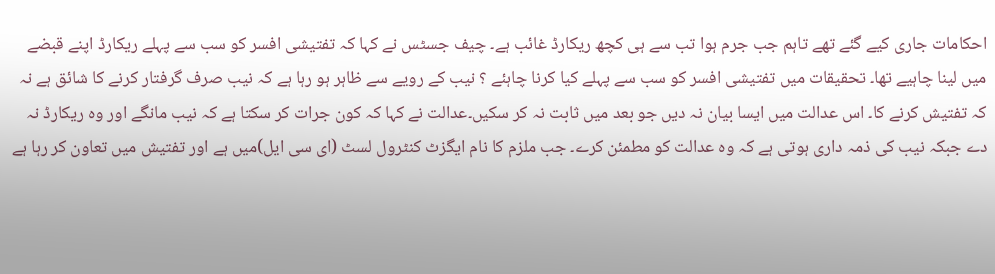احکامات جاری کیے گئے تھے تاہم جب جرم ہوا تب سے ہی کچھ ریکارڈ غائب ہے۔ چیف جسٹس نے کہا کہ تفتیشی افسر کو سب سے پہلے ریکارڈ اپنے قبضے میں لینا چاہیے تھا۔ تحقیقات میں تفتیشی افسر کو سب سے پہلے کیا کرنا چاہئے ؟ نیب کے رویے سے ظاہر ہو رہا ہے کہ نیب صرف گرفتار کرنے کا شائق ہے نہ کہ تفتیش کرنے کا۔ اس عدالت میں ایسا بیان نہ دیں جو بعد میں ثابت نہ کر سکیں۔عدالت نے کہا کہ کون جرات کر سکتا ہے کہ نیب مانگے اور وہ ریکارڈ نہ دے جبکہ نیب کی ذمہ داری ہوتی ہے کہ وہ عدالت کو مطمئن کرے۔ جب ملزم کا نام ایگزٹ کنٹرول لسٹ (ای سی ایل)میں ہے اور تفتیش میں تعاون کر رہا ہے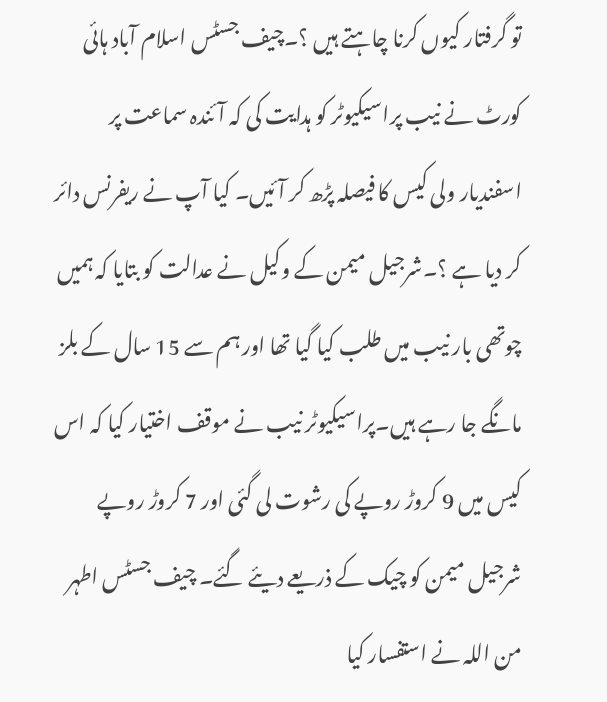تو گرفتار کیوں کرنا چاہتے ہیں ؟۔چیف جسٹس اسلام آباد ہائی کورٹ نے نیب پراسیکیوٹر کو ہدایت کی کہ آئندہ سماعت پر اسفندیار ولی کیس کا فیصلہ پڑھ کر آئیں۔ کیا آپ نے ریفرنس دائر کر دیا ہے ؟۔شرجیل میمن کے وکیل نے عدالت کو بتایا کہ ہمیں چوتھی بار نیب میں طلب کیا گیا تھا اور ہم سے 15 سال کے بلز مانگے جا رہے ہیں۔پراسیکیوٹر نیب نے موقف اختیار کیا کہ اس کیس میں 9 کروڑ روپے کی رشوت لی گئی اور 7 کروڑ روپے شرجیل میمن کو چیک کے ذریعے دیئے گئے۔ چیف جسٹس اطہر من اللہ نے استفسار کیا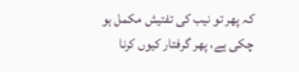کہ پھر تو نیب کی تفتیش مکمل ہو چکی ہے، پھر گرفتار کیوں کرنا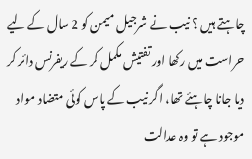چاہتے ہیں ؟ نیب نے شرجیل میمن کو 2 سال کے لیے حراست میں رکھا اور تفتیش مکمل کر کے ریفرنس دائر کر دیا جانا چاہئے تھا، اگر نیب کے پاس کوئی متضاد مواد موجود ہے تو وہ عدالت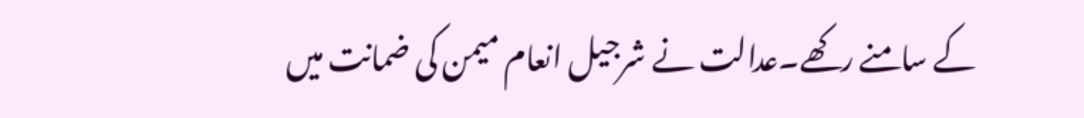کے سامنے رکھے۔عدالت نے شرجیل انعام میمن کی ضمانت میں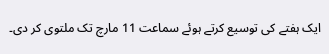ایک ہفتے کی توسیع کرتے ہوئے سماعت 11 مارچ تک ملتوی کر دی۔